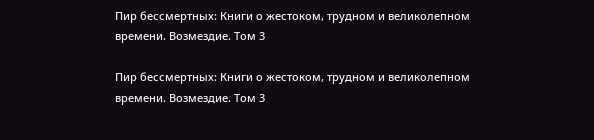Пир бессмертных: Книги о жестоком, трудном и великолепном времени. Возмездие. Том 3

Пир бессмертных: Книги о жестоком, трудном и великолепном времени. Возмездие. Том 3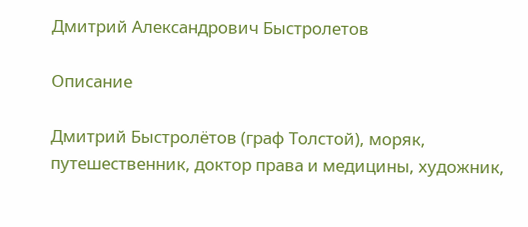Дмитрий Александрович Быстролетов

Описание

Дмитрий Быстролётов (граф Толстой), моряк, путешественник, доктор права и медицины, художник,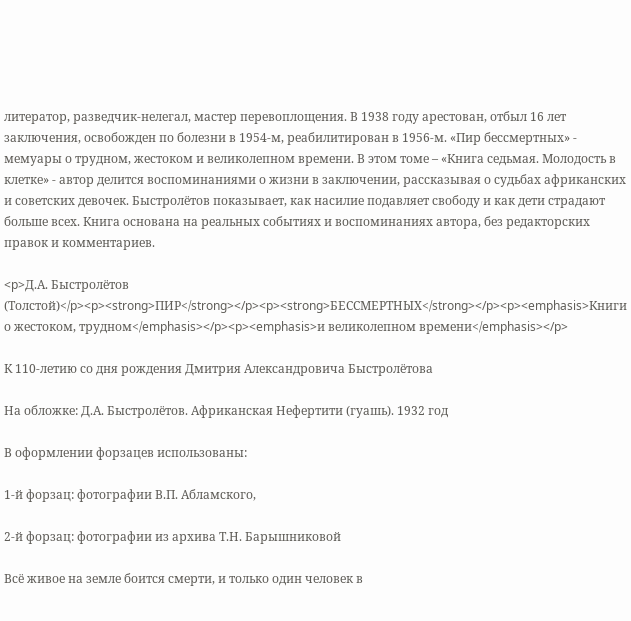литератор, разведчик-нелегал, мастер перевоплощения. В 1938 году арестован, отбыл 16 лет заключения, освобожден по болезни в 1954-м, реабилитирован в 1956-м. «Пир бессмертных» - мемуары о трудном, жестоком и великолепном времени. В этом томе – «Книга седьмая. Молодость в клетке» - автор делится воспоминаниями о жизни в заключении, рассказывая о судьбах африканских и советских девочек. Быстролётов показывает, как насилие подавляет свободу и как дети страдают больше всех. Книга основана на реальных событиях и воспоминаниях автора, без редакторских правок и комментариев.

<p>Д.А. Быстролётов (Толстой)</p><p><strong>ПИР</strong></p><p><strong>БЕССМЕРТНЫХ</strong></p><p><emphasis>Книги о жестоком, трудном</emphasis></p><p><emphasis>и великолепном времени</emphasis></p>

К 110-летию со дня рождения Дмитрия Александровича Быстролётова

На обложке: Д.А. Быстролётов. Африканская Нефертити (гуашь). 1932 год

В оформлении форзацев использованы:

1-й форзац: фотографии В.П. Абламского,

2-й форзац: фотографии из архива Т.Н. Барышниковой

Всё живое на земле боится смерти, и только один человек в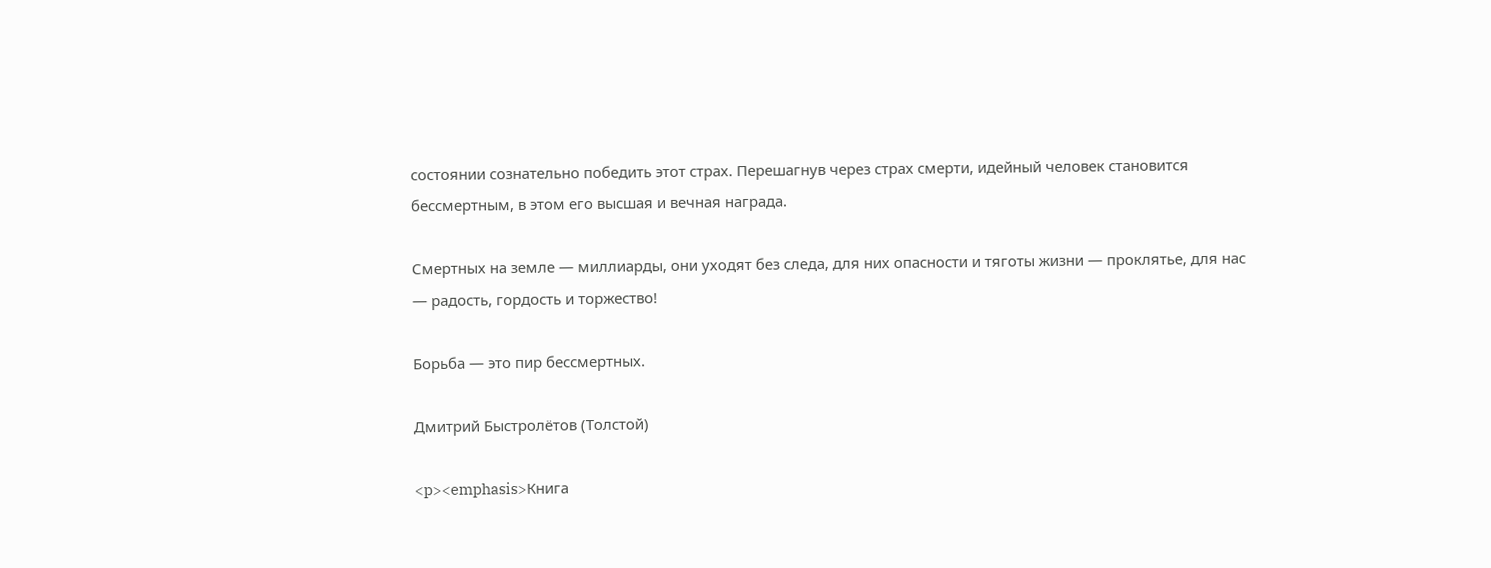состоянии сознательно победить этот страх. Перешагнув через страх смерти, идейный человек становится бессмертным, в этом его высшая и вечная награда.

Смертных на земле — миллиарды, они уходят без следа, для них опасности и тяготы жизни — проклятье, для нас — радость, гордость и торжество!

Борьба — это пир бессмертных.

Дмитрий Быстролётов (Толстой)

<p><emphasis>Книга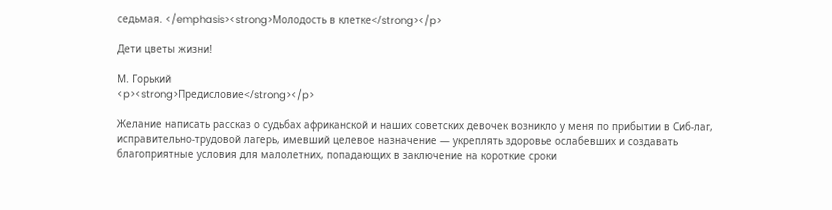седьмая. </emphasis><strong>Молодость в клетке</strong></p>

Дети цветы жизни!

М. Горький
<p><strong>Предисловие</strong></p>

Желание написать рассказ о судьбах африканской и наших советских девочек возникло у меня по прибытии в Сиб-лаг, исправительно-трудовой лагерь, имевший целевое назначение — укреплять здоровье ослабевших и создавать благоприятные условия для малолетних, попадающих в заключение на короткие сроки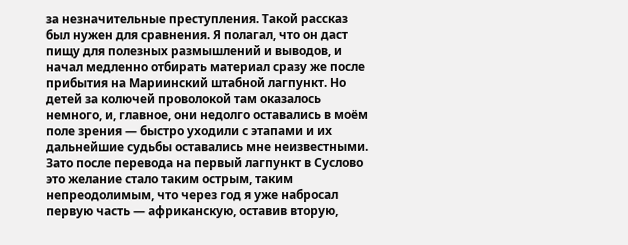за незначительные преступления. Такой рассказ был нужен для сравнения. Я полагал, что он даст пищу для полезных размышлений и выводов, и начал медленно отбирать материал сразу же после прибытия на Мариинский штабной лагпункт. Но детей за колючей проволокой там оказалось немного, и, главное, они недолго оставались в моём поле зрения — быстро уходили с этапами и их дальнейшие судьбы оставались мне неизвестными. Зато после перевода на первый лагпункт в Суслово это желание стало таким острым, таким непреодолимым, что через год я уже набросал первую часть — африканскую, оставив вторую,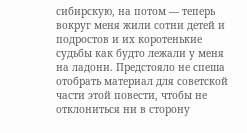сибирскую, на потом — теперь вокруг меня жили сотни детей и подростов и их коротенькие судьбы как будто лежали у меня на ладони. Предстояло не спеша отобрать материал для советской части этой повести, чтобы не отклониться ни в сторону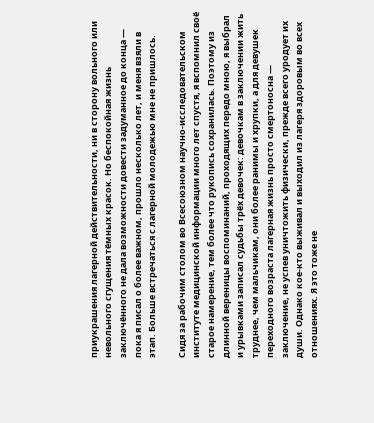приукрашения лагерной действительности, ни в сторону вольного или невольного сгущения тёмных красок. Но беспокойная жизнь заключённого не дала возможности довести задуманное до конца — пока я писал о более важном, прошло несколько лет, и меня взяли в этап. Больше встречаться с лагерной молодежью мне не пришлось.

Сидя за рабочим столом во Всесоюзном научно-исследовательском институте медицинской информации много лет спустя, я вспомнил своё старое намерение, тем более что рукопись сохранилась. Поэтому из длинной вереницы воспоминаний, проходящих передо мною, я выбрал и урывками записал судьбы трёх девочек: девочкам в заключении жить труднее, чем мальчикам, они более ранимы и хрупки, а для девушек переходного возраста лагерная жизнь просто смертоносна — заключение, не успев уничтожить физически, прежде всего уродует их души. Однако кое-кто выживал и выходил из лагеря здоровым во всех отношениях. Я это тоже не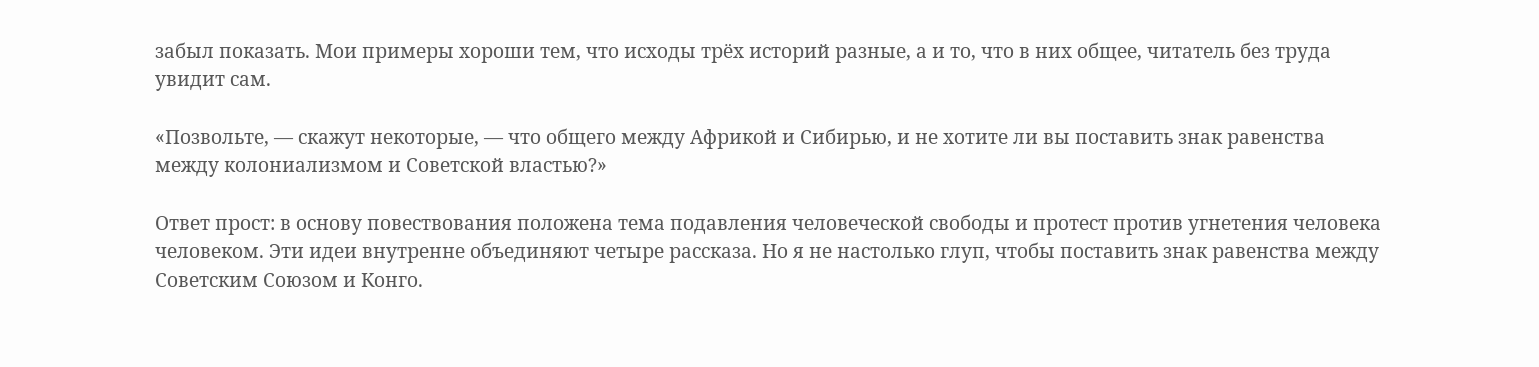забыл показать. Мои примеры хороши тем, что исходы трёх историй разные, а и то, что в них общее, читатель без труда увидит сам.

«Позвольте, — скажут некоторые, — что общего между Африкой и Сибирью, и не хотите ли вы поставить знак равенства между колониализмом и Советской властью?»

Ответ прост: в основу повествования положена тема подавления человеческой свободы и протест против угнетения человека человеком. Эти идеи внутренне объединяют четыре рассказа. Но я не настолько глуп, чтобы поставить знак равенства между Советским Союзом и Конго.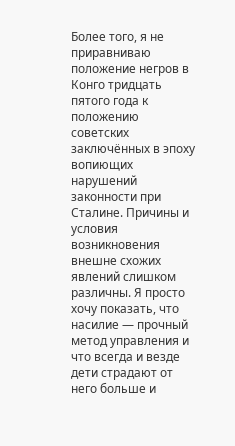Более того, я не приравниваю положение негров в Конго тридцать пятого года к положению советских заключённых в эпоху вопиющих нарушений законности при Сталине. Причины и условия возникновения внешне схожих явлений слишком различны. Я просто хочу показать, что насилие — прочный метод управления и что всегда и везде дети страдают от него больше и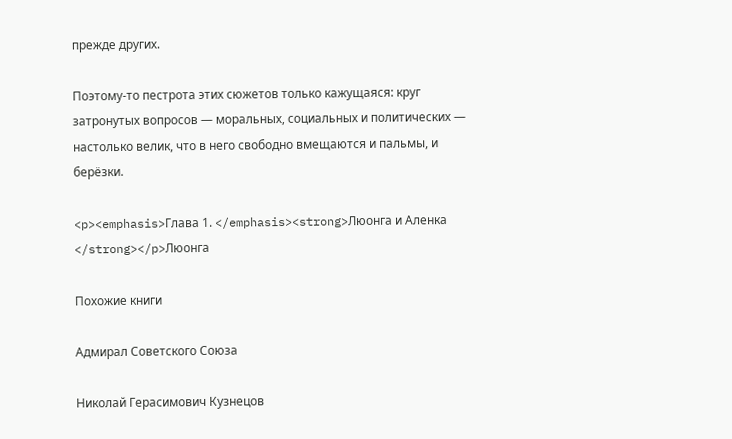прежде других.

Поэтому-то пестрота этих сюжетов только кажущаяся: круг затронутых вопросов — моральных, социальных и политических — настолько велик, что в него свободно вмещаются и пальмы, и берёзки.

<p><emphasis>Глава 1. </emphasis><strong>Люонга и Аленка </strong></p>Люонга

Похожие книги

Адмирал Советского Союза

Николай Герасимович Кузнецов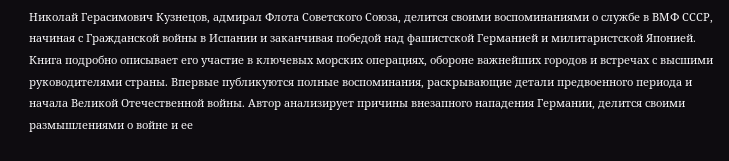Николай Герасимович Кузнецов, адмирал Флота Советского Союза, делится своими воспоминаниями о службе в ВМФ СССР, начиная с Гражданской войны в Испании и заканчивая победой над фашистской Германией и милитаристской Японией. Книга подробно описывает его участие в ключевых морских операциях, обороне важнейших городов и встречах с высшими руководителями страны. Впервые публикуются полные воспоминания, раскрывающие детали предвоенного периода и начала Великой Отечественной войны. Автор анализирует причины внезапного нападения Германии, делится своими размышлениями о войне и ее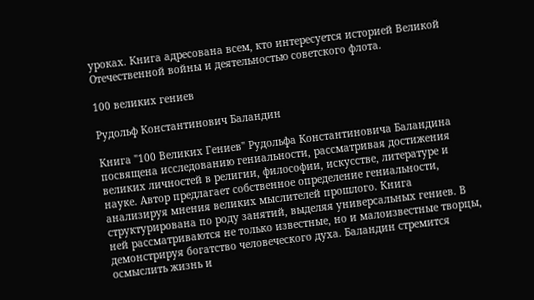уроках. Книга адресована всем, кто интересуется историей Великой Отечественной войны и деятельностью советского флота.

100 великих гениев

Рудольф Константинович Баландин

Книга "100 Великих Гениев" Рудольфа Константиновича Баландина посвящена исследованию гениальности, рассматривая достижения великих личностей в религии, философии, искусстве, литературе и науке. Автор предлагает собственное определение гениальности, анализируя мнения великих мыслителей прошлого. Книга структурирована по роду занятий, выделяя универсальных гениев. В ней рассматриваются не только известные, но и малоизвестные творцы, демонстрируя богатство человеческого духа. Баландин стремится осмыслить жизнь и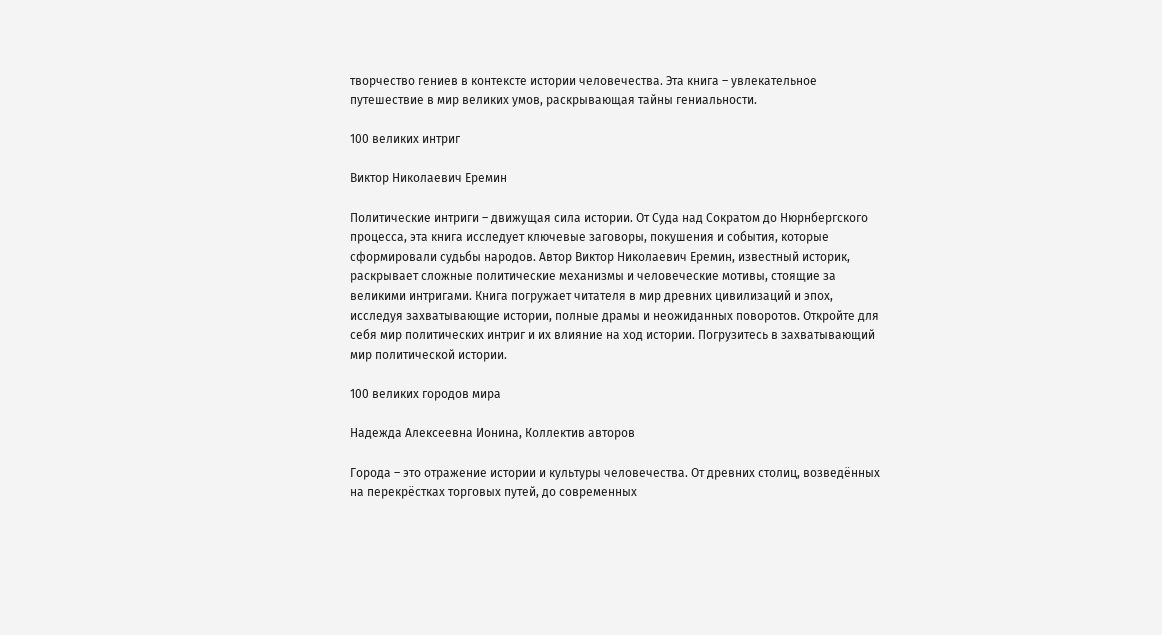творчество гениев в контексте истории человечества. Эта книга – увлекательное путешествие в мир великих умов, раскрывающая тайны гениальности.

100 великих интриг

Виктор Николаевич Еремин

Политические интриги – движущая сила истории. От Суда над Сократом до Нюрнбергского процесса, эта книга исследует ключевые заговоры, покушения и события, которые сформировали судьбы народов. Автор Виктор Николаевич Еремин, известный историк, раскрывает сложные политические механизмы и человеческие мотивы, стоящие за великими интригами. Книга погружает читателя в мир древних цивилизаций и эпох, исследуя захватывающие истории, полные драмы и неожиданных поворотов. Откройте для себя мир политических интриг и их влияние на ход истории. Погрузитесь в захватывающий мир политической истории.

100 великих городов мира

Надежда Алексеевна Ионина, Коллектив авторов

Города – это отражение истории и культуры человечества. От древних столиц, возведённых на перекрёстках торговых путей, до современных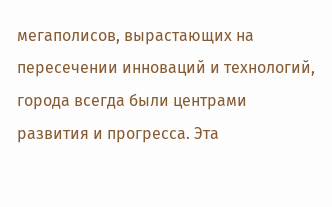мегаполисов, вырастающих на пересечении инноваций и технологий, города всегда были центрами развития и прогресса. Эта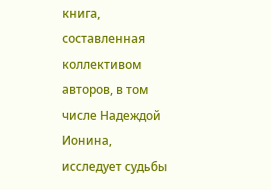книга, составленная коллективом авторов, в том числе Надеждой Ионина, исследует судьбы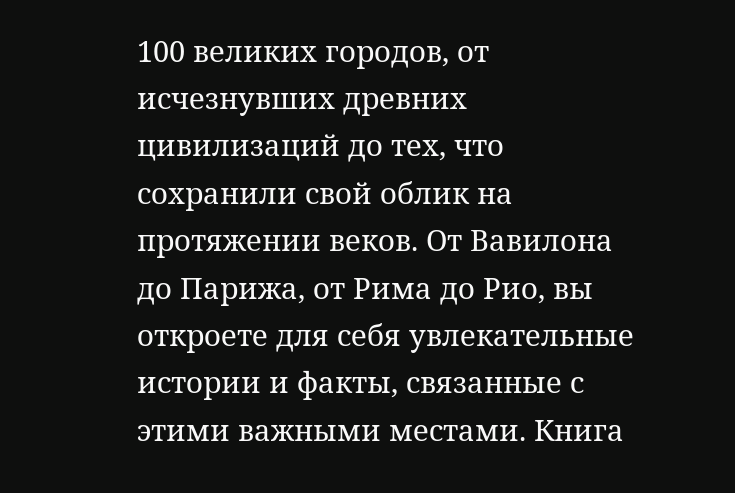100 великих городов, от исчезнувших древних цивилизаций до тех, что сохранили свой облик на протяжении веков. От Вавилона до Парижа, от Рима до Рио, вы откроете для себя увлекательные истории и факты, связанные с этими важными местами. Книга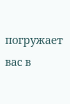погружает вас в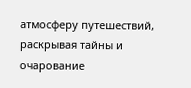атмосферу путешествий, раскрывая тайны и очарование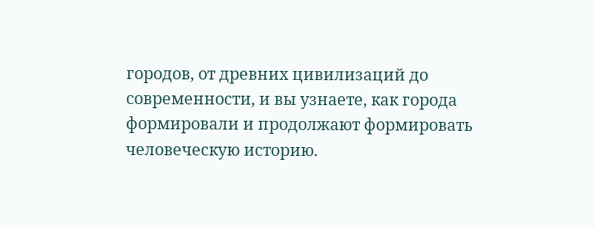городов, от древних цивилизаций до современности, и вы узнаете, как города формировали и продолжают формировать человеческую историю.